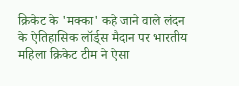क्रिकेट के 'मक्का' कहे जाने वाले लंदन के ऐतिहासिक लॉर्ड्स मैदान पर भारतीय महिला क्रिकेट टीम ने ऐसा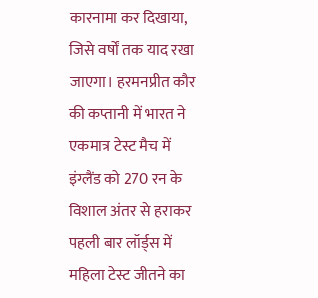कारनामा कर दिखाया, जिसे वर्षों तक याद रखा जाएगा। हरमनप्रीत कौर की कप्तानी में भारत ने एकमात्र टेस्ट मैच में इंग्लैंड को 270 रन के विशाल अंतर से हराकर पहली बार लॉर्ड्स में महिला टेस्ट जीतने का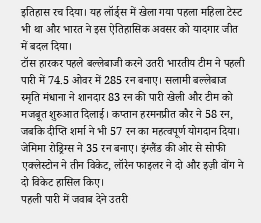इतिहास रच दिया। यह लॉर्ड्स में खेला गया पहला महिला टेस्ट भी था और भारत ने इस ऐतिहासिक अवसर को यादगार जीत में बदल दिया।
टॉस हारकर पहले बल्लेबाजी करने उतरी भारतीय टीम ने पहली पारी में 74.5 ओवर में 285 रन बनाए। सलामी बल्लेबाज स्मृति मंधाना ने शानदार 83 रन की पारी खेली और टीम को मजबूत शुरुआत दिलाई। कप्तान हरमनप्रीत कौर ने 58 रन, जबकि दीप्ति शर्मा ने भी 57 रन का महत्वपूर्ण योगदान दिया। जेमिमा रोड्रिग्स ने 35 रन बनाए। इंग्लैंड की ओर से सोफी एक्लेस्टोन ने तीन विकेट, लॉरेन फाइलर ने दो और इज़ी वोंग ने दो विकेट हासिल किए।
पहली पारी में जवाब देने उतरी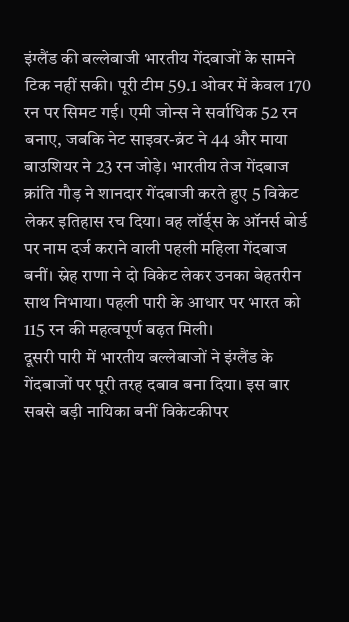इंग्लैंड की बल्लेबाजी भारतीय गेंदबाजों के सामने टिक नहीं सकी। पूरी टीम 59.1 ओवर में केवल 170 रन पर सिमट गई। एमी जोन्स ने सर्वाधिक 52 रन बनाए, जबकि नेट साइवर-ब्रंट ने 44 और माया बाउशियर ने 23 रन जोड़े। भारतीय तेज गेंदबाज क्रांति गौड़ ने शानदार गेंदबाजी करते हुए 5 विकेट लेकर इतिहास रच दिया। वह लॉर्ड्स के ऑनर्स बोर्ड पर नाम दर्ज कराने वाली पहली महिला गेंदबाज बनीं। स्नेह राणा ने दो विकेट लेकर उनका बेहतरीन साथ निभाया। पहली पारी के आधार पर भारत को 115 रन की महत्वपूर्ण बढ़त मिली।
दूसरी पारी में भारतीय बल्लेबाजों ने इंग्लैंड के गेंदबाजों पर पूरी तरह दबाव बना दिया। इस बार सबसे बड़ी नायिका बनीं विकेटकीपर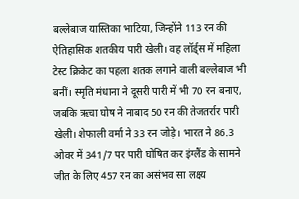बल्लेबाज यास्तिका भाटिया, जिन्होंने 113 रन की ऐतिहासिक शतकीय पारी खेली। वह लॉर्ड्स में महिला टेस्ट क्रिकेट का पहला शतक लगाने वाली बल्लेबाज भी बनीं। स्मृति मंधाना ने दूसरी पारी में भी 70 रन बनाए, जबकि ऋचा घोष ने नाबाद 50 रन की तेजतर्रार पारी खेली। शेफाली वर्मा ने 33 रन जोड़े। भारत ने 86.3 ओवर में 341/7 पर पारी घोषित कर इंग्लैंड के सामने जीत के लिए 457 रन का असंभव सा लक्ष्य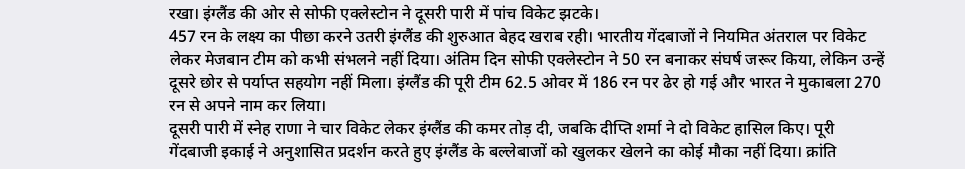रखा। इंग्लैंड की ओर से सोफी एक्लेस्टोन ने दूसरी पारी में पांच विकेट झटके।
457 रन के लक्ष्य का पीछा करने उतरी इंग्लैंड की शुरुआत बेहद खराब रही। भारतीय गेंदबाजों ने नियमित अंतराल पर विकेट लेकर मेजबान टीम को कभी संभलने नहीं दिया। अंतिम दिन सोफी एक्लेस्टोन ने 50 रन बनाकर संघर्ष जरूर किया, लेकिन उन्हें दूसरे छोर से पर्याप्त सहयोग नहीं मिला। इंग्लैंड की पूरी टीम 62.5 ओवर में 186 रन पर ढेर हो गई और भारत ने मुकाबला 270 रन से अपने नाम कर लिया।
दूसरी पारी में स्नेह राणा ने चार विकेट लेकर इंग्लैंड की कमर तोड़ दी, जबकि दीप्ति शर्मा ने दो विकेट हासिल किए। पूरी गेंदबाजी इकाई ने अनुशासित प्रदर्शन करते हुए इंग्लैंड के बल्लेबाजों को खुलकर खेलने का कोई मौका नहीं दिया। क्रांति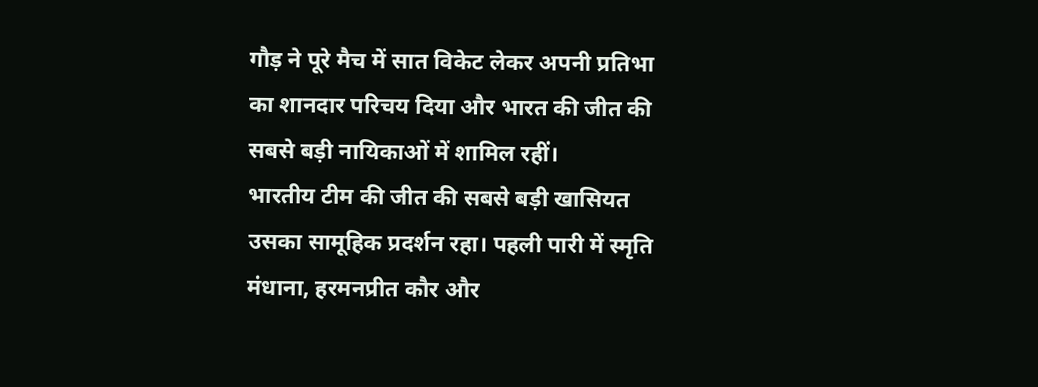गौड़ ने पूरे मैच में सात विकेट लेकर अपनी प्रतिभा का शानदार परिचय दिया और भारत की जीत की सबसे बड़ी नायिकाओं में शामिल रहीं।
भारतीय टीम की जीत की सबसे बड़ी खासियत उसका सामूहिक प्रदर्शन रहा। पहली पारी में स्मृति मंधाना, हरमनप्रीत कौर और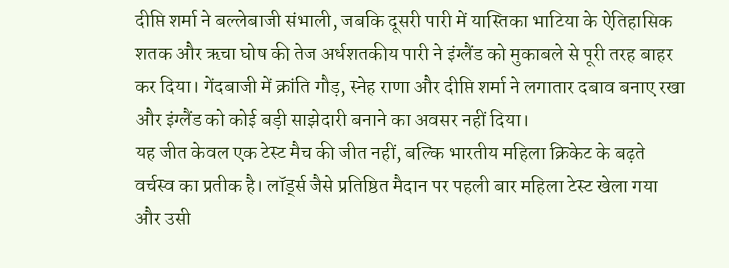दीप्ति शर्मा ने बल्लेबाजी संभाली, जबकि दूसरी पारी में यास्तिका भाटिया के ऐतिहासिक शतक और ऋचा घोष की तेज अर्धशतकीय पारी ने इंग्लैंड को मुकाबले से पूरी तरह बाहर कर दिया। गेंदबाजी में क्रांति गौड़, स्नेह राणा और दीप्ति शर्मा ने लगातार दबाव बनाए रखा और इंग्लैंड को कोई बड़ी साझेदारी बनाने का अवसर नहीं दिया।
यह जीत केवल एक टेस्ट मैच की जीत नहीं, बल्कि भारतीय महिला क्रिकेट के बढ़ते वर्चस्व का प्रतीक है। लॉर्ड्स जैसे प्रतिष्ठित मैदान पर पहली बार महिला टेस्ट खेला गया और उसी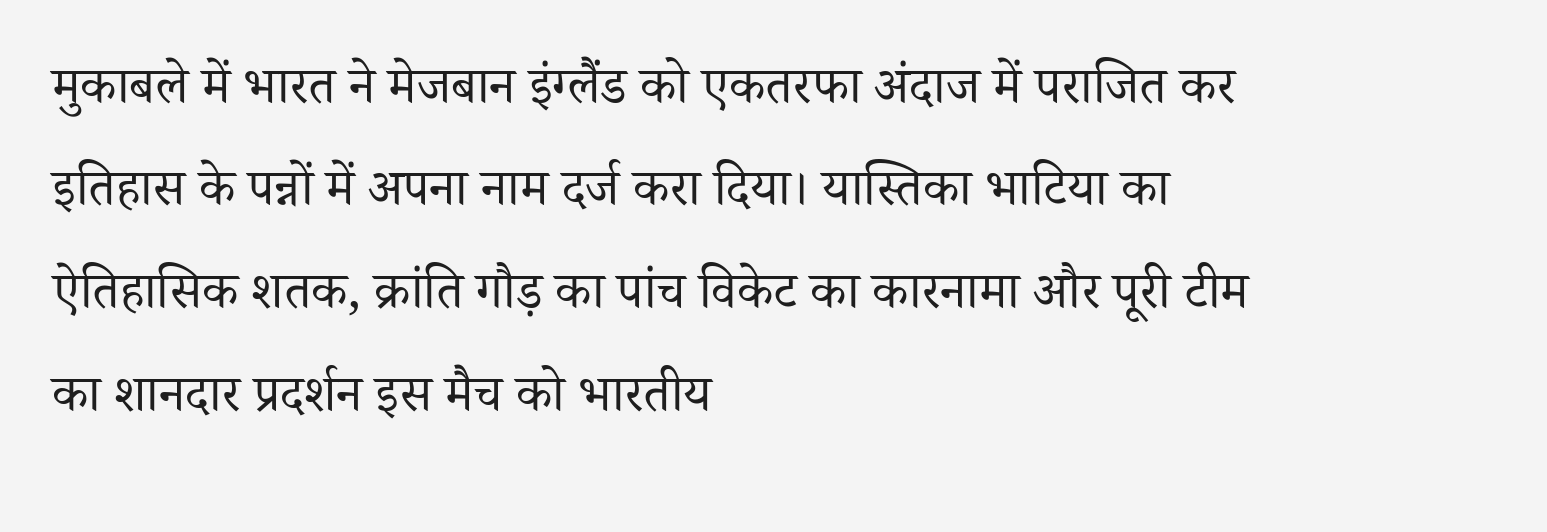मुकाबले में भारत ने मेजबान इंग्लैंड को एकतरफा अंदाज में पराजित कर इतिहास के पन्नों में अपना नाम दर्ज करा दिया। यास्तिका भाटिया का ऐतिहासिक शतक, क्रांति गौड़ का पांच विकेट का कारनामा और पूरी टीम का शानदार प्रदर्शन इस मैच को भारतीय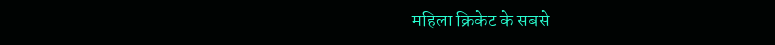महिला क्रिकेट के सबसे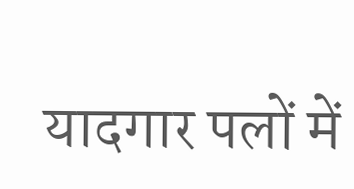यादगार पलों में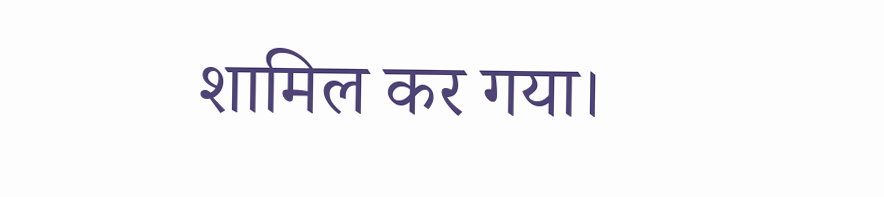शामिल कर गया।